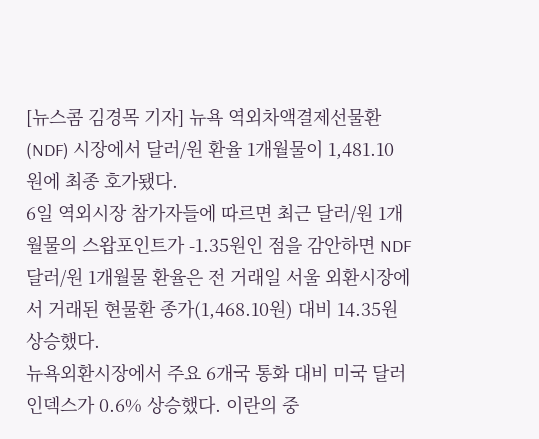[뉴스콤 김경목 기자] 뉴욕 역외차액결제선물환(NDF) 시장에서 달러/원 환율 1개월물이 1,481.10원에 최종 호가됐다.
6일 역외시장 참가자들에 따르면 최근 달러/원 1개월물의 스왑포인트가 -1.35원인 점을 감안하면 NDF 달러/원 1개월물 환율은 전 거래일 서울 외환시장에서 거래된 현물환 종가(1,468.10원) 대비 14.35원 상승했다.
뉴욕외환시장에서 주요 6개국 통화 대비 미국 달러인덱스가 0.6% 상승했다. 이란의 중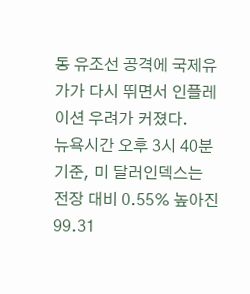동 유조선 공격에 국제유가가 다시 뛰면서 인플레이션 우려가 커졌다.
뉴욕시간 오후 3시 40분 기준, 미 달러인덱스는 전장 대비 0.55% 높아진 99.31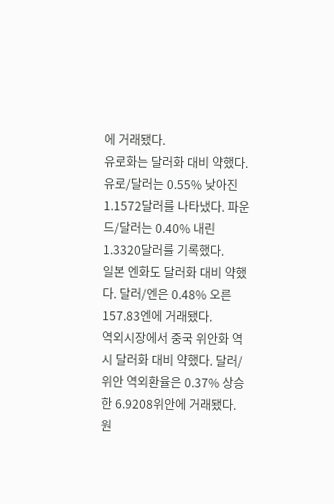에 거래됐다.
유로화는 달러화 대비 약했다. 유로/달러는 0.55% 낮아진 1.1572달러를 나타냈다. 파운드/달러는 0.40% 내린 1.3320달러를 기록했다.
일본 엔화도 달러화 대비 약했다. 달러/엔은 0.48% 오른 157.83엔에 거래됐다.
역외시장에서 중국 위안화 역시 달러화 대비 약했다. 달러/위안 역외환율은 0.37% 상승한 6.9208위안에 거래됐다.
원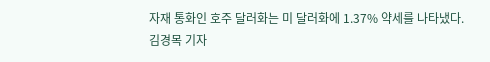자재 통화인 호주 달러화는 미 달러화에 1.37% 약세를 나타냈다.
김경목 기자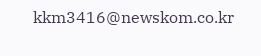kkm3416@newskom.co.kr